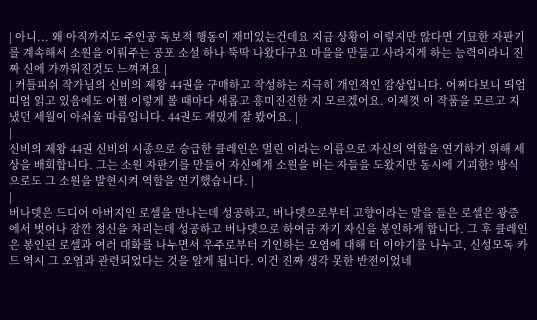| 아니... 왜 아직까지도 주인공 독보적 행동이 재미있는건데요 지금 상황이 이렇지만 않다면 기묘한 자판기를 계속해서 소원을 이뤄주는 공포 소설 하나 뚝딱 나왔다구요 마을을 만들고 사라지게 하는 능력이라니 진짜 신에 가까워진것도 느껴져요 |
| 커틀피쉬 작가님의 신비의 제왕 44권을 구매하고 작성하는 지극히 개인적인 감상입니다. 어쩌다보니 띄엄띠엄 읽고 있음에도 어쩜 이렇게 볼 때마다 새롭고 흥미진진한 지 모르겠어요. 이제껏 이 작품을 모르고 지냈던 세월이 아쉬울 따름입니다. 44권도 재밌게 잘 봤어요. |
|
신비의 제왕 44권 신비의 시종으로 승급한 클레인은 멀린 이라는 이름으로 자신의 역할을 연기하기 위해 세상을 배회합니다. 그는 소원 자판기를 만들어 자신에게 소원을 비는 자들을 도왔지만 동시에 기괴한? 방식으로도 그 소원을 발현시켜 역할을 연기했습니다. |
|
버나뎃은 드디어 아버지인 로셀을 만나는데 성공하고, 버나뎃으로부터 고향이라는 말을 들은 로셀은 광증에서 벗어나 잠깐 정신을 차리는데 성공하고 버나뎃으로 하여금 자기 자신을 봉인하게 합니다. 그 후 클레인은 봉인된 로셀과 여러 대화를 나누면서 우주로부터 기인하는 오염에 대해 더 이야기를 나누고, 신성모독 카드 역시 그 오염과 관련되었다는 것을 알게 됩니다. 이건 진짜 생각 못한 반전이었네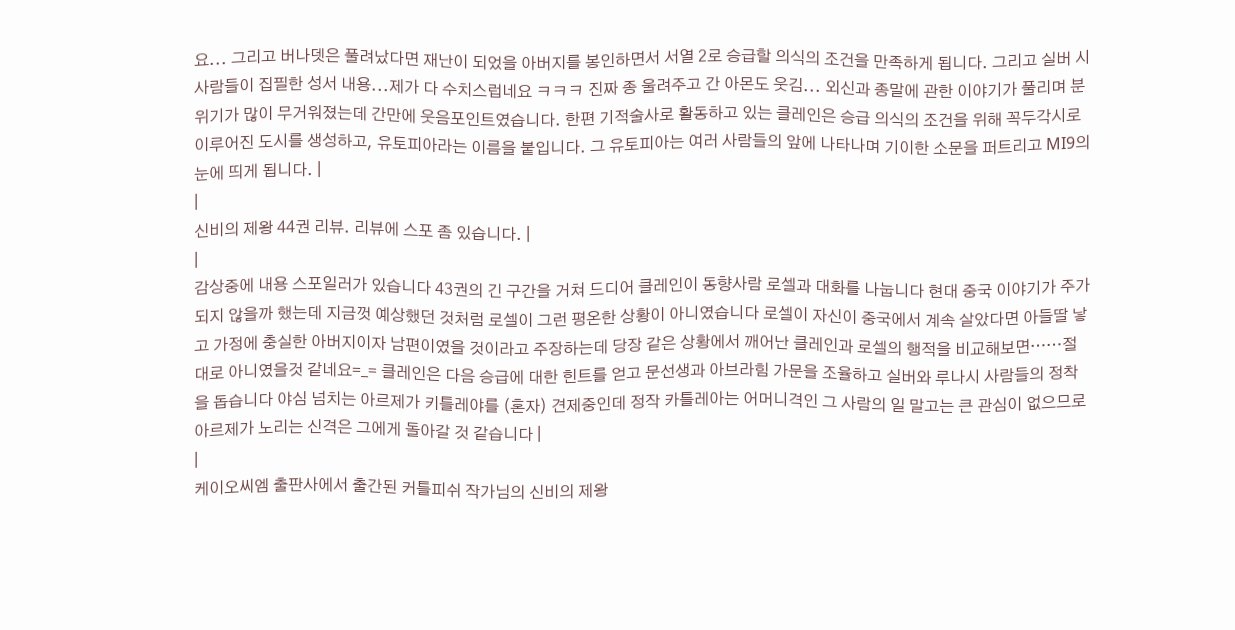요... 그리고 버나뎃은 풀려났다면 재난이 되었을 아버지를 봉인하면서 서열 2로 승급할 의식의 조건을 만족하게 됩니다. 그리고 실버 시 사람들이 집필한 성서 내용...제가 다 수치스럽네요 ㅋㅋㅋ 진짜 종 울려주고 간 아몬도 웃김... 외신과 종말에 관한 이야기가 풀리며 분위기가 많이 무거워졌는데 간만에 웃음포인트였습니다. 한편 기적술사로 활동하고 있는 클레인은 승급 의식의 조건을 위해 꼭두각시로 이루어진 도시를 생성하고, 유토피아라는 이름을 붙입니다. 그 유토피아는 여러 사람들의 앞에 나타나며 기이한 소문을 퍼트리고 MI9의 눈에 띄게 됩니다. |
|
신비의 제왕 44권 리뷰. 리뷰에 스포 좀 있습니다. |
|
감상중에 내용 스포일러가 있습니다 43권의 긴 구간을 거쳐 드디어 클레인이 동향사람 로셀과 대화를 나눕니다 현대 중국 이야기가 주가 되지 않을까 했는데 지금껏 예상했던 것처럼 로셀이 그런 평온한 상황이 아니였습니다 로셀이 자신이 중국에서 계속 살았다면 아들딸 낳고 가정에 충실한 아버지이자 남편이였을 것이라고 주장하는데 당장 같은 상황에서 깨어난 클레인과 로셀의 행적을 비교해보면……절대로 아니였을것 같네요=_= 클레인은 다음 승급에 대한 힌트를 얻고 문선생과 아브라힘 가문을 조율하고 실버와 루나시 사람들의 정착을 돕습니다 야심 넘치는 아르제가 키틀레야를 (혼자) 견제중인데 정작 카틀레아는 어머니격인 그 사람의 일 말고는 큰 관심이 없으므로 아르제가 노리는 신격은 그에게 돌아갈 것 같습니다 |
|
케이오씨엠 출판사에서 출간된 커틀피쉬 작가님의 신비의 제왕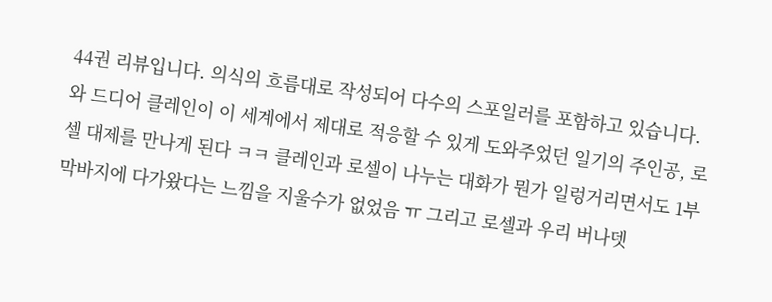44권 리뷰입니다. 의식의 흐름대로 작성되어 다수의 스포일러를 포함하고 있습니다.
와 드디어 클레인이 이 세계에서 제대로 적응할 수 있게 도와주었던 일기의 주인공, 로셀 대제를 만나게 된다 ㅋㅋ 클레인과 로셀이 나누는 대화가 뭔가 일렁거리면서도 1부 막바지에 다가왔다는 느낌을 지울수가 없었음 ㅠ 그리고 로셀과 우리 버나뎃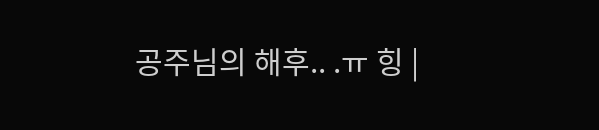공주님의 해후.. .ㅠ 힝 |